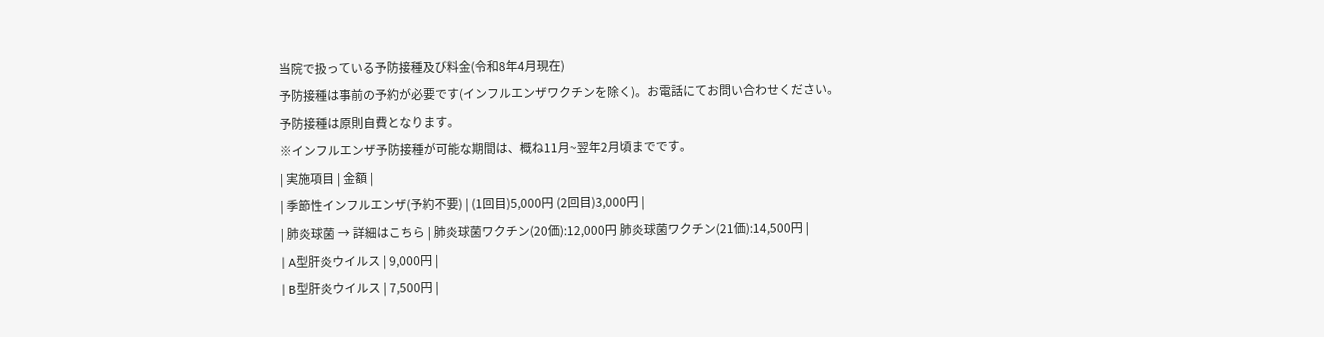当院で扱っている予防接種及び料金(令和8年4月現在)
予防接種は事前の予約が必要です(インフルエンザワクチンを除く)。お電話にてお問い合わせください。
予防接種は原則自費となります。
※インフルエンザ予防接種が可能な期間は、概ね11月~翌年2月頃までです。
| 実施項目 | 金額 |
| 季節性インフルエンザ(予約不要) | (1回目)5,000円 (2回目)3,000円 |
| 肺炎球菌 → 詳細はこちら | 肺炎球菌ワクチン(20価):12,000円 肺炎球菌ワクチン(21価):14,500円 |
| A型肝炎ウイルス | 9,000円 |
| B型肝炎ウイルス | 7,500円 |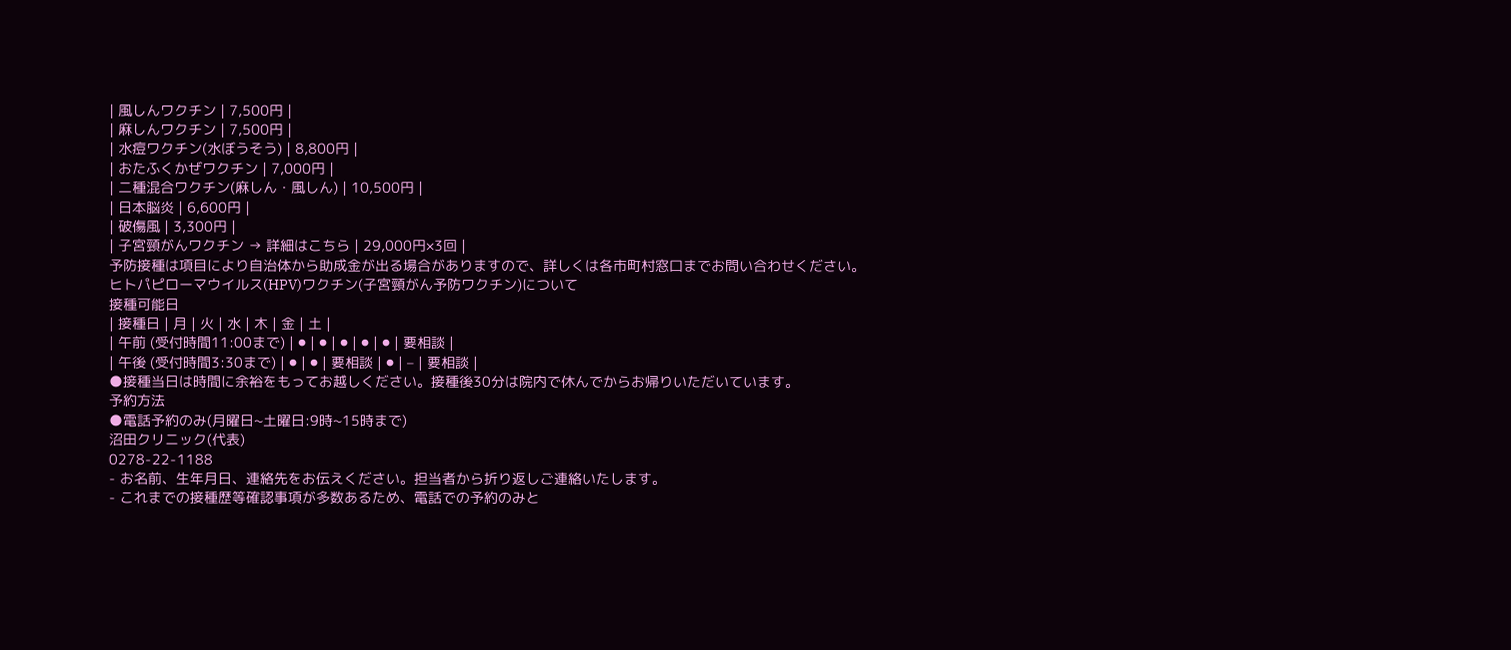| 風しんワクチン | 7,500円 |
| 麻しんワクチン | 7,500円 |
| 水痘ワクチン(水ぼうそう) | 8,800円 |
| おたふくかぜワクチン | 7,000円 |
| 二種混合ワクチン(麻しん・風しん) | 10,500円 |
| 日本脳炎 | 6,600円 |
| 破傷風 | 3,300円 |
| 子宮頸がんワクチン → 詳細はこちら | 29,000円×3回 |
予防接種は項目により自治体から助成金が出る場合がありますので、詳しくは各市町村窓口までお問い合わせください。
ヒトパピローマウイルス(HPV)ワクチン(子宮頸がん予防ワクチン)について
接種可能日
| 接種日 | 月 | 火 | 水 | 木 | 金 | 土 |
| 午前 (受付時間11:00まで) | ⚫ | ⚫ | ⚫ | ⚫ | ⚫ | 要相談 |
| 午後 (受付時間3:30まで) | ⚫ | ⚫ | 要相談 | ⚫ | – | 要相談 |
●接種当日は時間に余裕をもってお越しください。接種後30分は院内で休んでからお帰りいただいています。
予約方法
●電話予約のみ(月曜日~土曜日:9時~15時まで)
沼田クリニック(代表)
0278-22-1188
- お名前、生年月日、連絡先をお伝えください。担当者から折り返しご連絡いたします。
- これまでの接種歴等確認事項が多数あるため、電話での予約のみと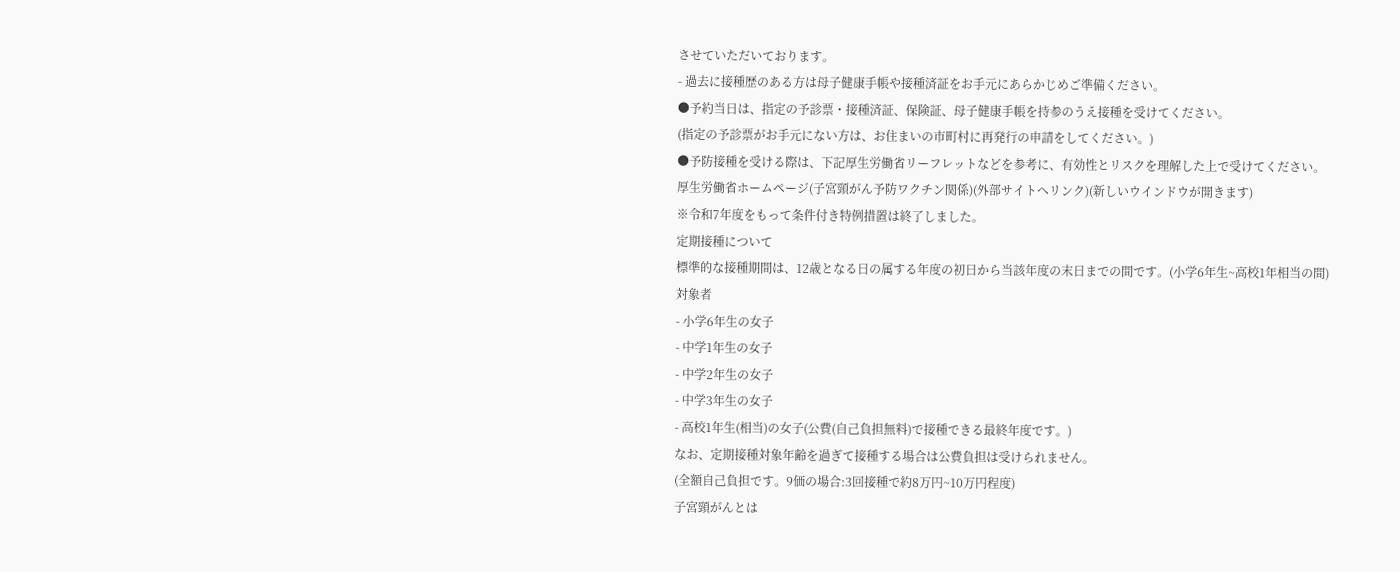させていただいております。
- 過去に接種歴のある方は母子健康手帳や接種済証をお手元にあらかじめご準備ください。
●予約当日は、指定の予診票・接種済証、保険証、母子健康手帳を持参のうえ接種を受けてください。
(指定の予診票がお手元にない方は、お住まいの市町村に再発行の申請をしてください。)
●予防接種を受ける際は、下記厚生労働省リーフレットなどを参考に、有効性とリスクを理解した上で受けてください。
厚生労働省ホームページ(子宮頸がん予防ワクチン関係)(外部サイトへリンク)(新しいウインドウが開きます)
※令和7年度をもって条件付き特例措置は終了しました。
定期接種について
標準的な接種期間は、12歳となる日の属する年度の初日から当該年度の末日までの間です。(小学6年生~高校1年相当の間)
対象者
- 小学6年生の女子
- 中学1年生の女子
- 中学2年生の女子
- 中学3年生の女子
- 高校1年生(相当)の女子(公費(自己負担無料)で接種できる最終年度です。)
なお、定期接種対象年齢を過ぎて接種する場合は公費負担は受けられません。
(全額自己負担です。9価の場合:3回接種で約8万円~10万円程度)
子宮頸がんとは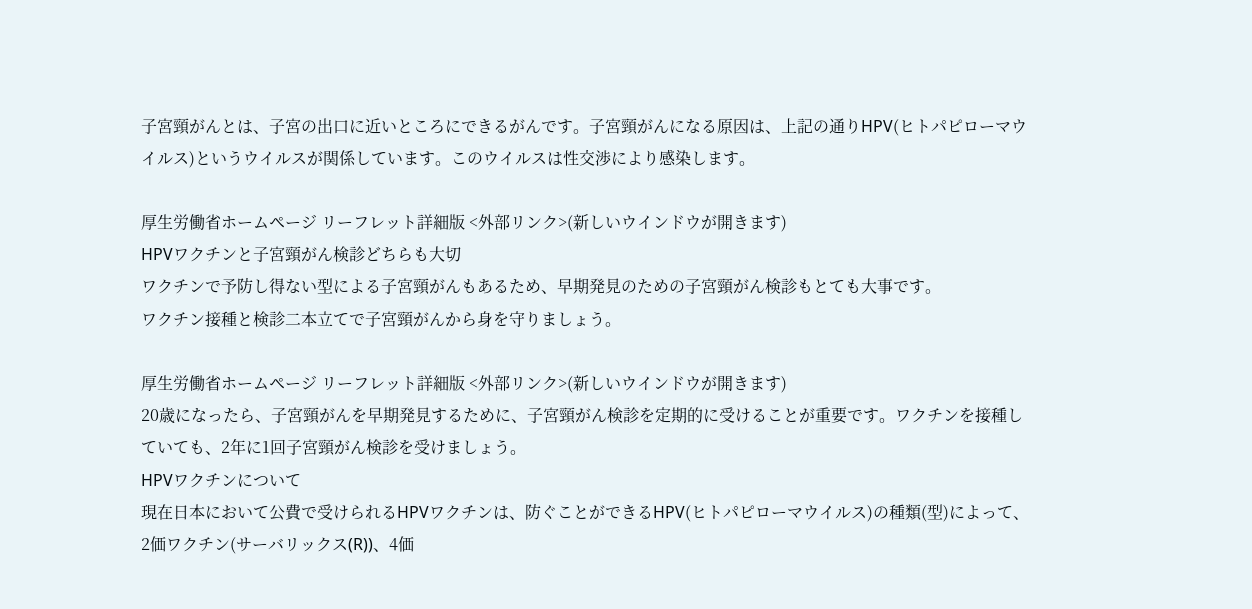子宮頸がんとは、子宮の出口に近いところにできるがんです。子宮頸がんになる原因は、上記の通りHPV(ヒトパピローマウイルス)というウイルスが関係しています。このウイルスは性交渉により感染します。

厚生労働省ホームページ リーフレット詳細版 <外部リンク>(新しいウインドウが開きます)
HPVワクチンと子宮頸がん検診どちらも大切
ワクチンで予防し得ない型による子宮頸がんもあるため、早期発見のための子宮頸がん検診もとても大事です。
ワクチン接種と検診二本立てで子宮頸がんから身を守りましょう。

厚生労働省ホームページ リーフレット詳細版 <外部リンク>(新しいウインドウが開きます)
20歳になったら、子宮頸がんを早期発見するために、子宮頸がん検診を定期的に受けることが重要です。ワクチンを接種していても、2年に1回子宮頸がん検診を受けましょう。
HPVワクチンについて
現在日本において公費で受けられるHPVワクチンは、防ぐことができるHPV(ヒトパピローマウイルス)の種類(型)によって、2価ワクチン(サーバリックス(R))、4価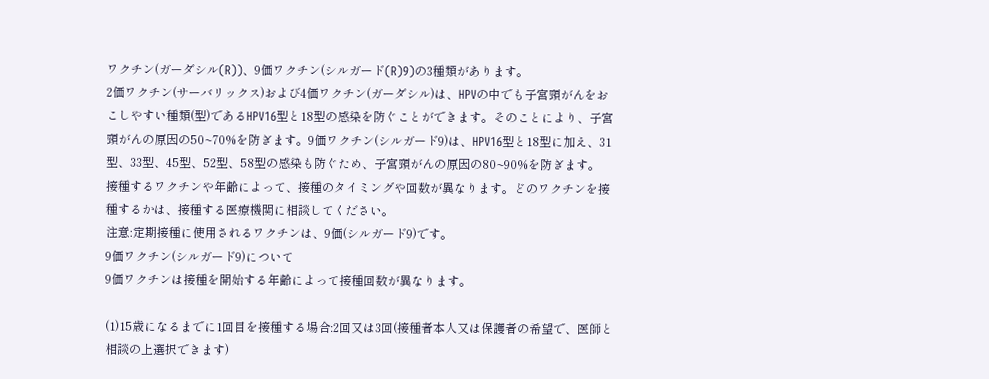ワクチン(ガーダシル(R))、9価ワクチン(シルガード(R)9)の3種類があります。
2価ワクチン(サーバリックス)および4価ワクチン(ガーダシル)は、HPVの中でも子宮頸がんをおこしやすい種類(型)であるHPV16型と18型の感染を防ぐことができます。そのことにより、子宮頸がんの原因の50~70%を防ぎます。9価ワクチン(シルガード9)は、HPV16型と18型に加え、31型、33型、45型、52型、58型の感染も防ぐため、子宮頸がんの原因の80~90%を防ぎます。
接種するワクチンや年齢によって、接種のタイミングや回数が異なります。どのワクチンを接種するかは、接種する医療機関に相談してください。
注意:定期接種に使用されるワクチンは、9価(シルガード9)です。
9価ワクチン(シルガード9)について
9価ワクチンは接種を開始する年齢によって接種回数が異なります。

(1)15歳になるまでに1回目を接種する場合:2回又は3回(接種者本人又は保護者の希望で、医師と相談の上選択できます)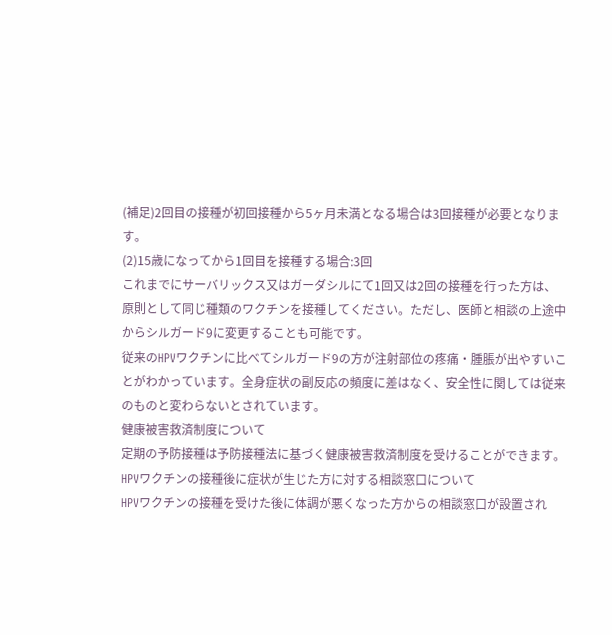(補足)2回目の接種が初回接種から5ヶ月未満となる場合は3回接種が必要となります。
(2)15歳になってから1回目を接種する場合:3回
これまでにサーバリックス又はガーダシルにて1回又は2回の接種を行った方は、原則として同じ種類のワクチンを接種してください。ただし、医師と相談の上途中からシルガード9に変更することも可能です。
従来のHPVワクチンに比べてシルガード9の方が注射部位の疼痛・腫脹が出やすいことがわかっています。全身症状の副反応の頻度に差はなく、安全性に関しては従来のものと変わらないとされています。
健康被害救済制度について
定期の予防接種は予防接種法に基づく健康被害救済制度を受けることができます。
HPVワクチンの接種後に症状が生じた方に対する相談窓口について
HPVワクチンの接種を受けた後に体調が悪くなった方からの相談窓口が設置され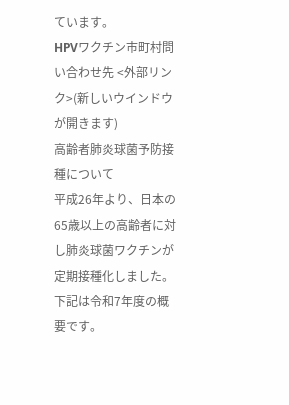ています。
HPVワクチン市町村問い合わせ先 <外部リンク>(新しいウインドウが開きます)
高齢者肺炎球菌予防接種について
平成26年より、日本の65歳以上の高齢者に対し肺炎球菌ワクチンが定期接種化しました。下記は令和7年度の概要です。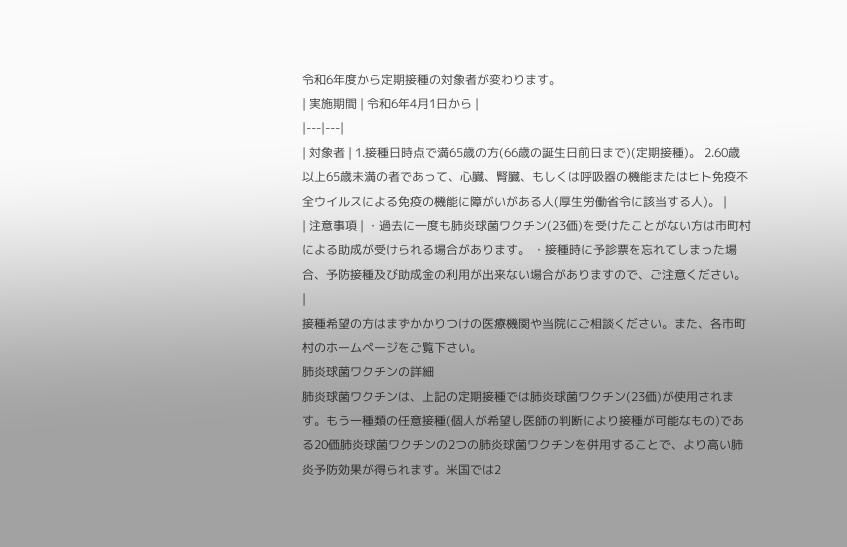令和6年度から定期接種の対象者が変わります。
| 実施期間 | 令和6年4月1日から |
|---|---|
| 対象者 | 1.接種日時点で満65歳の方(66歳の誕生日前日まで)(定期接種)。 2.60歳以上65歳未満の者であって、心臓、腎臓、もしくは呼吸器の機能またはヒト免疫不全ウイルスによる免疫の機能に障がいがある人(厚生労働省令に該当する人)。 |
| 注意事項 | ・過去に一度も肺炎球菌ワクチン(23価)を受けたことがない方は市町村による助成が受けられる場合があります。 ・接種時に予診票を忘れてしまった場合、予防接種及び助成金の利用が出来ない場合がありますので、ご注意ください。 |
接種希望の方はまずかかりつけの医療機関や当院にご相談ください。また、各市町村のホームページをご覧下さい。
肺炎球菌ワクチンの詳細
肺炎球菌ワクチンは、上記の定期接種では肺炎球菌ワクチン(23価)が使用されます。もう一種類の任意接種(個人が希望し医師の判断により接種が可能なもの)である20価肺炎球菌ワクチンの2つの肺炎球菌ワクチンを併用することで、より高い肺炎予防効果が得られます。米国では2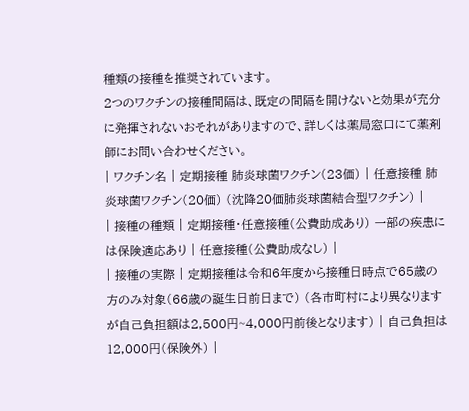種類の接種を推奨されています。
2つのワクチンの接種間隔は、既定の間隔を開けないと効果が充分に発揮されないおそれがありますので、詳しくは薬局窓口にて薬剤師にお問い合わせください。
| ワクチン名 | 定期接種 肺炎球菌ワクチン(23価) | 任意接種 肺炎球菌ワクチン(20価) (沈降20価肺炎球菌結合型ワクチン) |
| 接種の種類 | 定期接種・任意接種(公費助成あり) 一部の疾患には保険適応あり | 任意接種(公費助成なし) |
| 接種の実際 | 定期接種は令和6年度から接種日時点で65歳の方のみ対象(66歳の誕生日前日まで) (各市町村により異なりますが自己負担額は2,500円~4,000円前後となります) | 自己負担は12,000円(保険外) |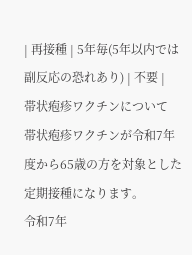| 再接種 | 5年毎(5年以内では副反応の恐れあり) | 不要 |
帯状疱疹ワクチンについて
帯状疱疹ワクチンが令和7年度から65歳の方を対象とした定期接種になります。
令和7年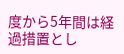度から5年間は経過措置とし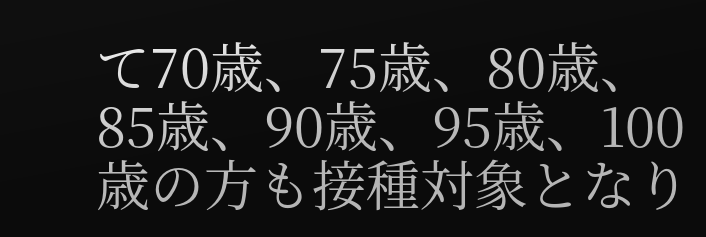て70歳、75歳、80歳、85歳、90歳、95歳、100歳の方も接種対象となり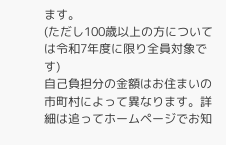ます。
(ただし100歳以上の方については令和7年度に限り全員対象です)
自己負担分の金額はお住まいの市町村によって異なります。詳細は追ってホームページでお知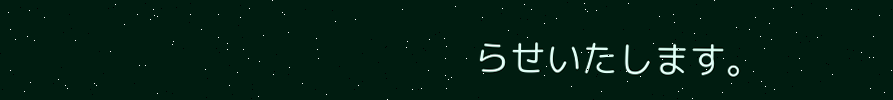らせいたします。